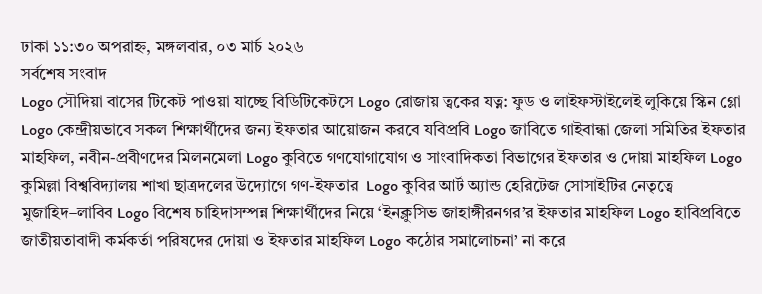ঢাকা ১১:৩০ অপরাহ্ন, মঙ্গলবার, ০৩ মার্চ ২০২৬
সর্বশেষ সংবাদ
Logo সৌদিয়া বাসের টিকেট পাওয়া যাচ্ছে বিডিটিকেটসে Logo রোজায় ত্বকের যত্ন: ফুড ও লাইফস্টাইলেই লুকিয়ে স্কিন গ্লো Logo কেন্দ্রীয়ভাবে সকল শিক্ষার্থীদের জন্য ইফতার আয়োজন করবে যবিপ্রবি Logo জাবিতে গাইবান্ধা জেলা সমিতির ইফতার মাহফিল, নবীন-প্রবীণদের মিলনমেলা Logo কুবিতে গণযোগাযোগ ও সাংবাদিকতা বিভাগের ইফতার ও দোয়া মাহফিল Logo কুমিল্লা বিশ্ববিদ্যালয় শাখা ছাত্রদলের উদ্যোগে গণ-ইফতার  Logo কুবির আর্ট অ্যান্ড হেরিটেজ সোসাইটির নেতৃত্বে মুজাহিদ–লাবিব Logo বিশেষ চাহিদাসম্পন্ন শিক্ষার্থীদের নিয়ে ‘ইনক্লুসিভ জাহাঙ্গীরনগর’র ইফতার মাহফিল Logo হাবিপ্রবিতে জাতীয়তাবাদী কর্মকর্তা পরিষদের দোয়া ও ইফতার মাহফিল Logo কঠোর সমালোচনা’ না করে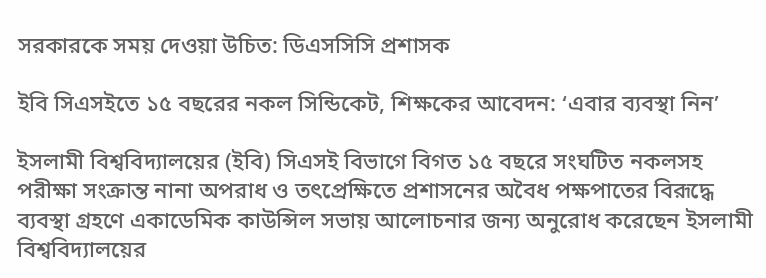সরকারকে সময় দেওয়া উচিত: ডিএসসিসি প্রশাসক

ইবি সিএসইতে ১৫ বছরের নকল সিন্ডিকেট, শিক্ষকের আবেদন: ‘এবার ব্যবস্থা নিন’

ইসলামী বিশ্ববিদ্যালয়ের (ইবি) সিএসই বিভাগে বিগত ১৫ বছরে সংঘটিত নকলসহ পরীক্ষা সংক্রান্ত নানা অপরাধ ও তৎপ্রেক্ষিতে প্রশাসনের অবৈধ পক্ষপাতের বিরূদ্ধে ব্যবস্থা গ্রহণে একাডেমিক কাউন্সিল সভায় আলোচনার জন্য অনুরোধ করেছেন ইসলামী বিশ্ববিদ্যালয়ের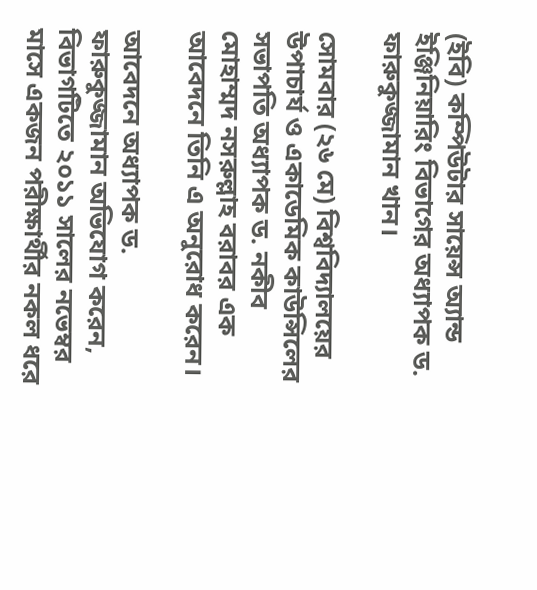(ইবি) কম্পিউটার সায়েন্স অ্যান্ড ইঞ্জিনিয়ারিং বিভাগের অধ্যাপক ড. ফারুকুজ্জামান খান।

সোমবার (২৬ মে) বিশ্ববিদ্যালয়ের উপাচার্য ও একাডেমিক কাউন্সিলের সভাপতি অধ্যাপক ড. নকীব মোহাম্মদ নসরুল্লাহ বরাবর এক আবেদনে তিনি এ অনুরোধ করেন।

আবেদনে অধ্যাপক ড. ফারুকুজ্জামান অভিযোগ করেন, বিভাগটিতে ২০১১ সালের নভেম্বর মাসে একজন পরীক্ষার্থীর নকল ধরে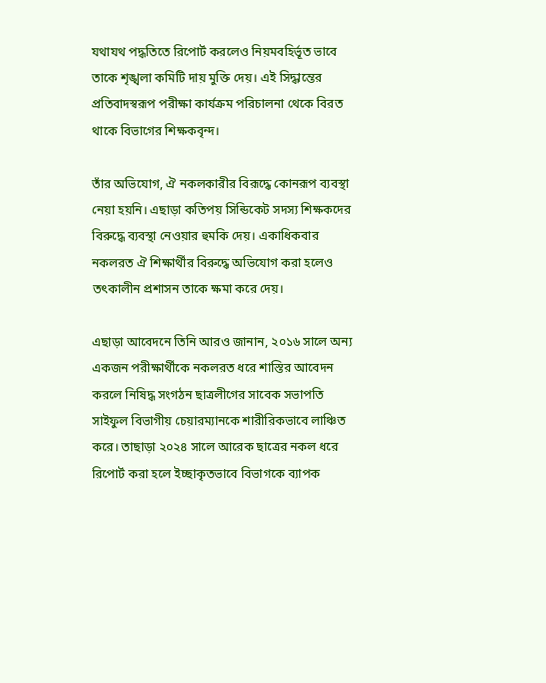যথাযথ পদ্ধতিতে রিপোর্ট করলেও নিয়মবহির্ভূত ভাবে তাকে শৃঙ্খলা কমিটি দায় মুক্তি দেয়। এই সিদ্ধান্তের প্রতিবাদস্বরূপ পরীক্ষা কার্যক্রম পরিচালনা থেকে বিরত থাকে বিভাগের শিক্ষকবৃন্দ।

তাঁর অভিযোগ, ঐ নকলকারীর বিরূদ্ধে কোনরূপ ব্যবস্থা নেয়া হয়নি। এছাড়া কতিপয় সিন্ডিকেট সদস্য শিক্ষকদের বিরুদ্ধে ব্যবস্থা নেওয়ার হুমকি দেয়। একাধিকবার নকলরত ঐ শিক্ষার্থীর বিরুদ্ধে অভিযোগ করা হলেও তৎকালীন প্রশাসন তাকে ক্ষমা করে দেয়।

এছাড়া আবেদনে তিনি আরও জানান, ২০১৬ সালে অন্য একজন পরীক্ষার্থীকে নকলরত ধরে শাস্তির আবেদন করলে নিষিদ্ধ সংগঠন ছাত্রলীগের সাবেক সভাপতি সাইফুল বিভাগীয় চেয়ারম্যানকে শারীরিকভাবে লাঞ্চিত করে। তাছাড়া ২০২৪ সালে আরেক ছাত্রের নকল ধরে রিপোর্ট করা হলে ইচ্ছাকৃতভাবে বিভাগকে ব্যাপক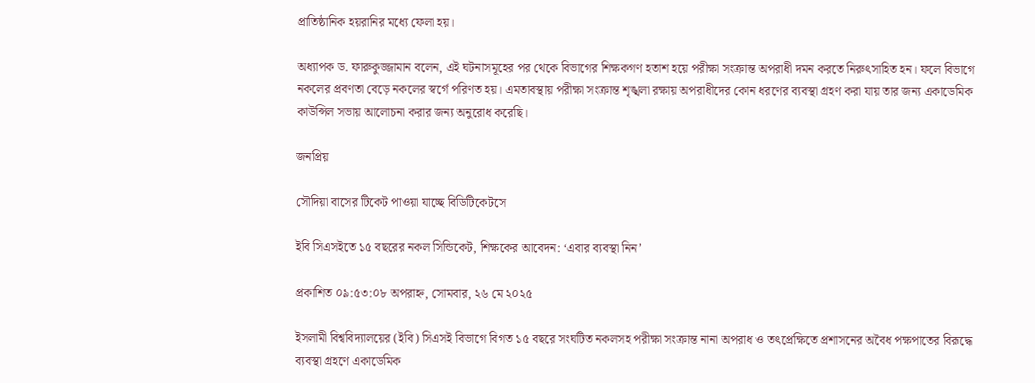প্রাতিষ্ঠানিক হয়রানির মধ্যে ফেলা হয়।

অধ্যাপক ড. ফারুকুজ্জামান বলেন, এই ঘটনাসমূহের পর থেকে বিভাগের শিক্ষকগণ হতাশ হয়ে পরীক্ষা সংক্রান্ত অপরাধী দমন করতে নিরুৎসাহিত হন। ফলে বিভাগে নকলের প্রবণতা বেড়ে নকলের স্বর্গে পরিণত হয়। এমতাবস্থায় পরীক্ষা সংক্রান্ত শৃঙ্খলা রক্ষায় অপরাধীদের কোন ধরণের ব্যবস্থা গ্রহণ করা যায় তার জন্য একাডেমিক কাউন্সিল সভায় আলোচনা করার জন্য অনুরোধ করেছি।

জনপ্রিয়

সৌদিয়া বাসের টিকেট পাওয়া যাচ্ছে বিডিটিকেটসে

ইবি সিএসইতে ১৫ বছরের নকল সিন্ডিকেট, শিক্ষকের আবেদন: ‘এবার ব্যবস্থা নিন’

প্রকাশিত ০৯:৫৩:০৮ অপরাহ্ন, সোমবার, ২৬ মে ২০২৫

ইসলামী বিশ্ববিদ্যালয়ের (ইবি) সিএসই বিভাগে বিগত ১৫ বছরে সংঘটিত নকলসহ পরীক্ষা সংক্রান্ত নানা অপরাধ ও তৎপ্রেক্ষিতে প্রশাসনের অবৈধ পক্ষপাতের বিরূদ্ধে ব্যবস্থা গ্রহণে একাডেমিক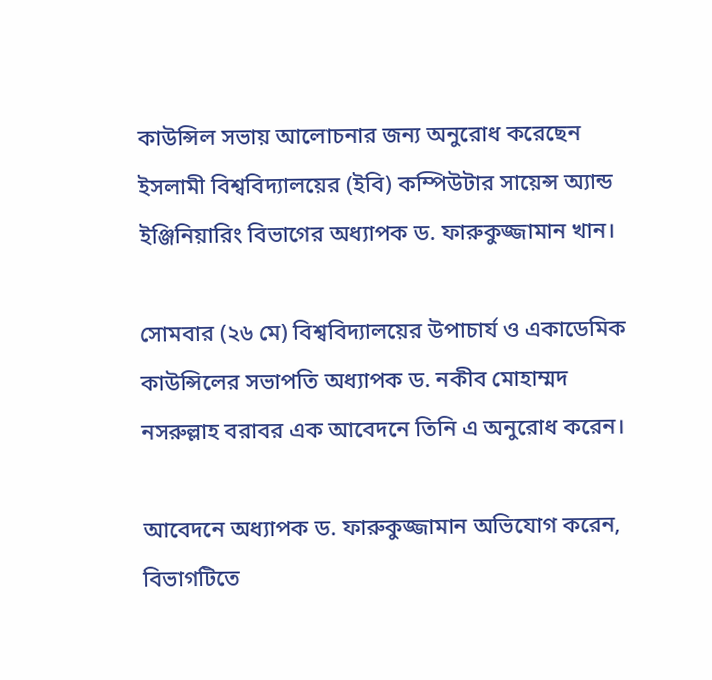কাউন্সিল সভায় আলোচনার জন্য অনুরোধ করেছেন ইসলামী বিশ্ববিদ্যালয়ের (ইবি) কম্পিউটার সায়েন্স অ্যান্ড ইঞ্জিনিয়ারিং বিভাগের অধ্যাপক ড. ফারুকুজ্জামান খান।

সোমবার (২৬ মে) বিশ্ববিদ্যালয়ের উপাচার্য ও একাডেমিক কাউন্সিলের সভাপতি অধ্যাপক ড. নকীব মোহাম্মদ নসরুল্লাহ বরাবর এক আবেদনে তিনি এ অনুরোধ করেন।

আবেদনে অধ্যাপক ড. ফারুকুজ্জামান অভিযোগ করেন, বিভাগটিতে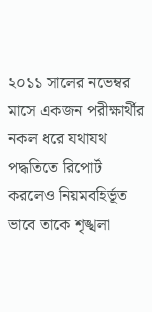২০১১ সালের নভেম্বর মাসে একজন পরীক্ষার্থীর নকল ধরে যথাযথ পদ্ধতিতে রিপোর্ট করলেও নিয়মবহির্ভূত ভাবে তাকে শৃঙ্খলা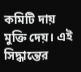কমিটি দায় মুক্তি দেয়। এই সিদ্ধান্তের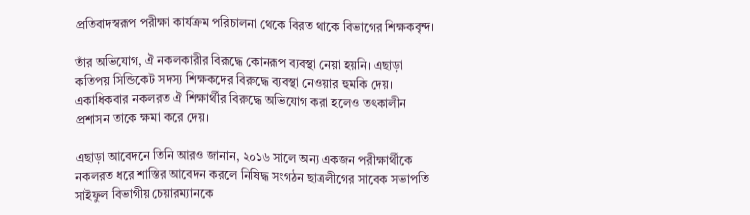প্রতিবাদস্বরূপ পরীক্ষা কার্যক্রম পরিচালনা থেকে বিরত থাকে বিভাগের শিক্ষকবৃন্দ।

তাঁর অভিযোগ, ঐ নকলকারীর বিরূদ্ধে কোনরূপ ব্যবস্থা নেয়া হয়নি। এছাড়া কতিপয় সিন্ডিকেট সদস্য শিক্ষকদের বিরুদ্ধে ব্যবস্থা নেওয়ার হুমকি দেয়। একাধিকবার নকলরত ঐ শিক্ষার্থীর বিরুদ্ধে অভিযোগ করা হলেও তৎকালীন প্রশাসন তাকে ক্ষমা করে দেয়।

এছাড়া আবেদনে তিনি আরও জানান, ২০১৬ সালে অন্য একজন পরীক্ষার্থীকে নকলরত ধরে শাস্তির আবেদন করলে নিষিদ্ধ সংগঠন ছাত্রলীগের সাবেক সভাপতি সাইফুল বিভাগীয় চেয়ারম্যানকে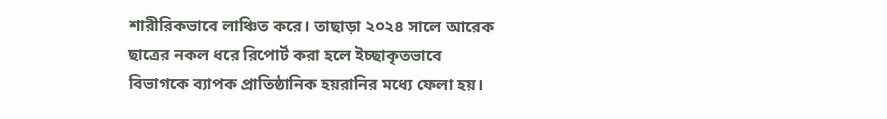শারীরিকভাবে লাঞ্চিত করে। তাছাড়া ২০২৪ সালে আরেক ছাত্রের নকল ধরে রিপোর্ট করা হলে ইচ্ছাকৃতভাবে বিভাগকে ব্যাপক প্রাতিষ্ঠানিক হয়রানির মধ্যে ফেলা হয়।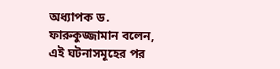অধ্যাপক ড. ফারুকুজ্জামান বলেন, এই ঘটনাসমূহের পর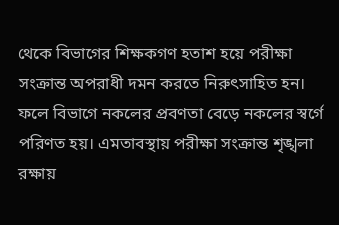থেকে বিভাগের শিক্ষকগণ হতাশ হয়ে পরীক্ষা সংক্রান্ত অপরাধী দমন করতে নিরুৎসাহিত হন। ফলে বিভাগে নকলের প্রবণতা বেড়ে নকলের স্বর্গে পরিণত হয়। এমতাবস্থায় পরীক্ষা সংক্রান্ত শৃঙ্খলা রক্ষায়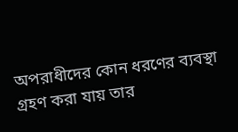অপরাধীদের কোন ধরণের ব্যবস্থা গ্রহণ করা যায় তার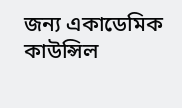জন্য একাডেমিক কাউন্সিল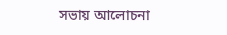সভায় আলোচনা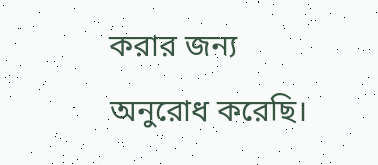করার জন্য অনুরোধ করেছি।